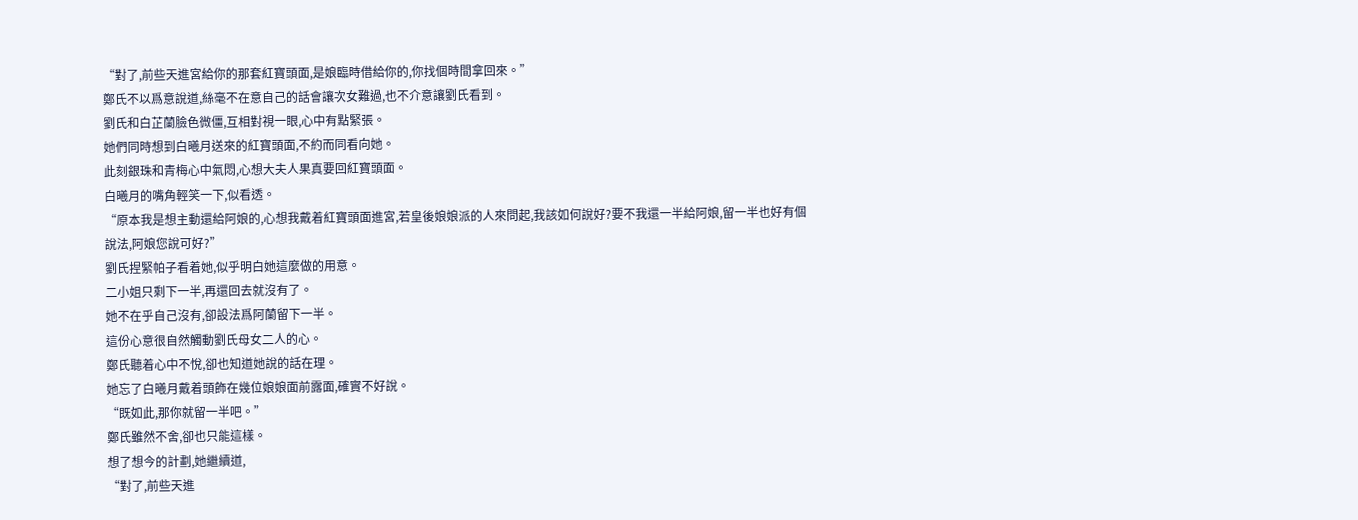“對了,前些天進宮給你的那套紅寶頭面,是娘臨時借給你的,你找個時間拿回來。”
鄭氏不以爲意說道,絲毫不在意自己的話會讓次女難過,也不介意讓劉氏看到。
劉氏和白芷蘭臉色微僵,互相對視一眼,心中有點緊張。
她們同時想到白曦月送來的紅寶頭面,不約而同看向她。
此刻銀珠和青梅心中氣悶,心想大夫人果真要回紅寶頭面。
白曦月的嘴角輕笑一下,似看透。
“原本我是想主動還給阿娘的,心想我戴着紅寶頭面進宮,若皇後娘娘派的人來問起,我該如何說好?要不我還一半給阿娘,留一半也好有個說法,阿娘您說可好?”
劉氏捏緊帕子看着她,似乎明白她這麼做的用意。
二小姐只剩下一半,再還回去就沒有了。
她不在乎自己沒有,卻設法爲阿蘭留下一半。
這份心意很自然觸動劉氏母女二人的心。
鄭氏聽着心中不悅,卻也知道她說的話在理。
她忘了白曦月戴着頭飾在幾位娘娘面前露面,確實不好說。
“既如此,那你就留一半吧。”
鄭氏雖然不舍,卻也只能這樣。
想了想今的計劃,她繼續道,
“對了,前些天進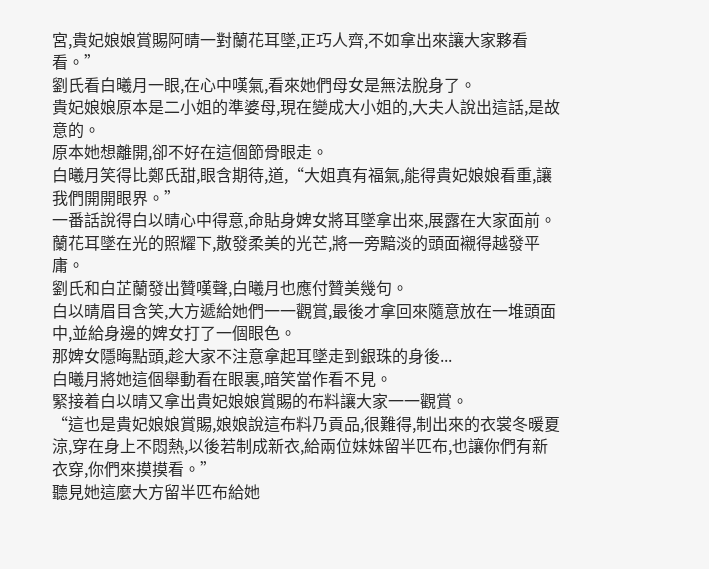宮,貴妃娘娘賞賜阿晴一對蘭花耳墜,正巧人齊,不如拿出來讓大家夥看看。”
劉氏看白曦月一眼,在心中嘆氣,看來她們母女是無法脫身了。
貴妃娘娘原本是二小姐的準婆母,現在變成大小姐的,大夫人說出這話,是故意的。
原本她想離開,卻不好在這個節骨眼走。
白曦月笑得比鄭氏甜,眼含期待,道,“大姐真有福氣,能得貴妃娘娘看重,讓我們開開眼界。”
一番話說得白以晴心中得意,命貼身婢女將耳墜拿出來,展露在大家面前。
蘭花耳墜在光的照耀下,散發柔美的光芒,將一旁黯淡的頭面襯得越發平庸。
劉氏和白芷蘭發出贊嘆聲,白曦月也應付贊美幾句。
白以晴眉目含笑,大方遞給她們一一觀賞,最後才拿回來隨意放在一堆頭面中,並給身邊的婢女打了一個眼色。
那婢女隱晦點頭,趁大家不注意拿起耳墜走到銀珠的身後...
白曦月將她這個舉動看在眼裏,暗笑當作看不見。
緊接着白以晴又拿出貴妃娘娘賞賜的布料讓大家一一觀賞。
“這也是貴妃娘娘賞賜,娘娘說這布料乃貢品,很難得,制出來的衣裳冬暖夏涼,穿在身上不悶熱,以後若制成新衣,給兩位妹妹留半匹布,也讓你們有新衣穿,你們來摸摸看。”
聽見她這麼大方留半匹布給她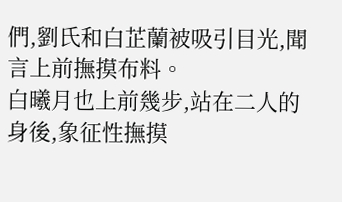們,劉氏和白芷蘭被吸引目光,聞言上前撫摸布料。
白曦月也上前幾步,站在二人的身後,象征性撫摸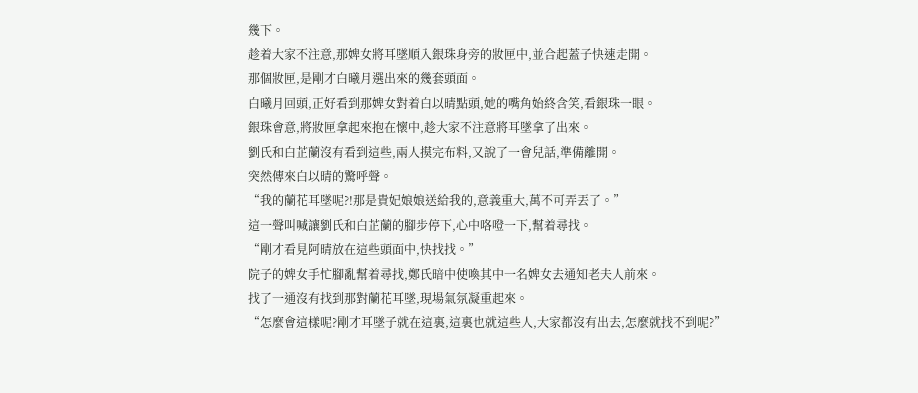幾下。
趁着大家不注意,那婢女將耳墜順入銀珠身旁的妝匣中,並合起蓋子快速走開。
那個妝匣,是剛才白曦月選出來的幾套頭面。
白曦月回頭,正好看到那婢女對着白以晴點頭,她的嘴角始終含笑,看銀珠一眼。
銀珠會意,將妝匣拿起來抱在懷中,趁大家不注意將耳墜拿了出來。
劉氏和白芷蘭沒有看到這些,兩人摸完布料,又說了一會兒話,準備離開。
突然傳來白以晴的驚呼聲。
“我的蘭花耳墜呢?!那是貴妃娘娘送給我的,意義重大,萬不可弄丟了。”
這一聲叫喊讓劉氏和白芷蘭的腳步停下,心中咯噔一下,幫着尋找。
“剛才看見阿晴放在這些頭面中,快找找。”
院子的婢女手忙腳亂幫着尋找,鄭氏暗中使喚其中一名婢女去通知老夫人前來。
找了一通沒有找到那對蘭花耳墜,現場氣氛凝重起來。
“怎麼會這樣呢?剛才耳墜子就在這裏,這裏也就這些人,大家都沒有出去,怎麼就找不到呢?”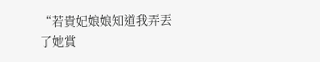“若貴妃娘娘知道我弄丟了她賞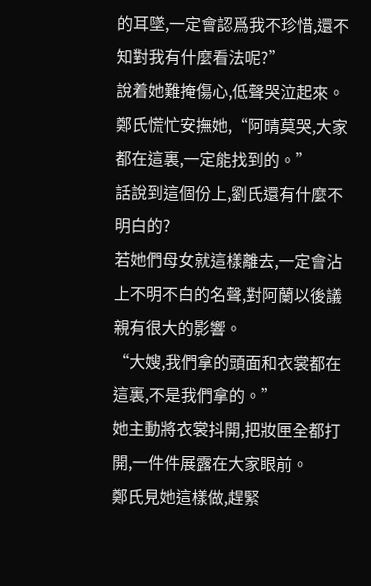的耳墜,一定會認爲我不珍惜,還不知對我有什麼看法呢?”
說着她難掩傷心,低聲哭泣起來。
鄭氏慌忙安撫她,“阿晴莫哭,大家都在這裏,一定能找到的。”
話說到這個份上,劉氏還有什麼不明白的?
若她們母女就這樣離去,一定會沾上不明不白的名聲,對阿蘭以後議親有很大的影響。
“大嫂,我們拿的頭面和衣裳都在這裏,不是我們拿的。”
她主動將衣裳抖開,把妝匣全都打開,一件件展露在大家眼前。
鄭氏見她這樣做,趕緊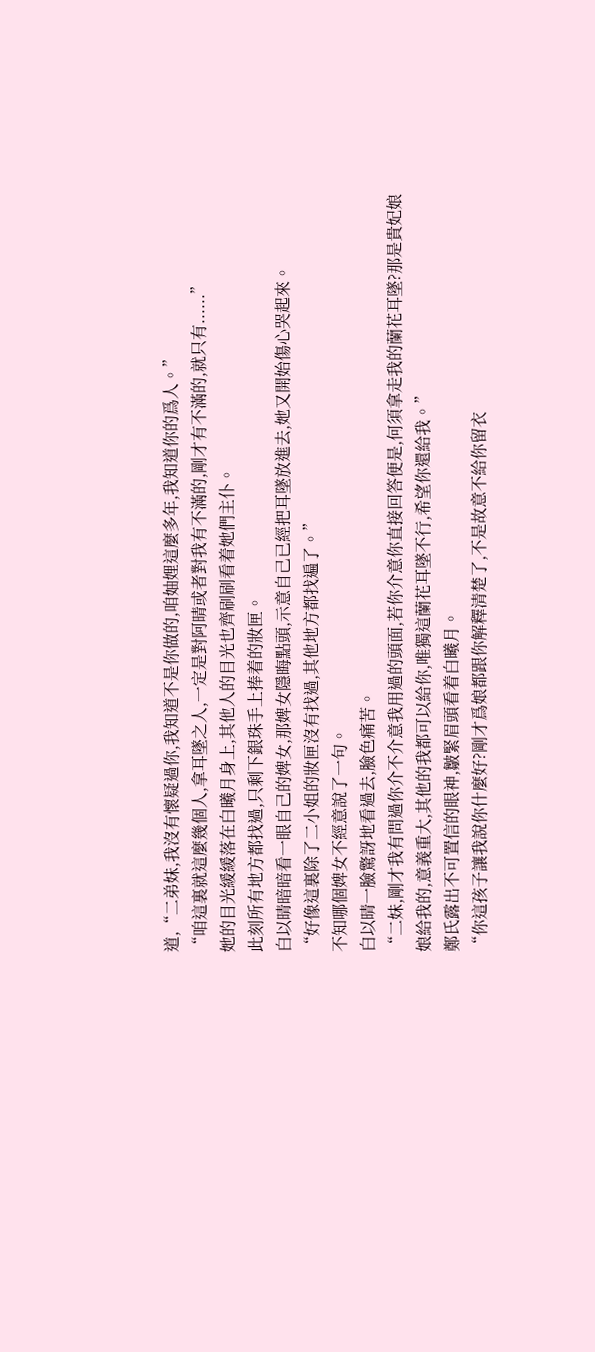道,“二弟妹,我沒有懷疑過你,我知道不是你做的,咱妯娌這麼多年,我知道你的爲人。”
“咱這裏就這麼幾個人,拿耳墜之人,一定是對阿晴或者對我有不滿的,剛才有不滿的,就只有......”
她的目光緩緩落在白曦月身上,其他人的目光也齊刷刷看着她們主仆。
此刻所有地方都找過,只剩下銀珠手上捧着的妝匣。
白以晴暗暗看一眼自己的婢女,那婢女隱晦點頭,示意自己已經把耳墜放進去,她又開始傷心哭起來。
“好像這裏除了二小姐的妝匣沒有找過,其他地方都找遍了。”
不知哪個婢女不經意說了一句。
白以晴一臉驚訝地看過去,臉色痛苦。
“二妹,剛才我有問過你介不介意我用過的頭面,若你介意你直接回答便是,何須拿走我的蘭花耳墜?那是貴妃娘娘給我的,意義重大,其他的我都可以給你,唯獨這蘭花耳墜不行,希望你還給我。”
鄭氏露出不可置信的眼神,皺緊眉頭看着白曦月。
“你這孩子讓我說你什麼好?剛才爲娘都跟你解釋清楚了,不是故意不給你留衣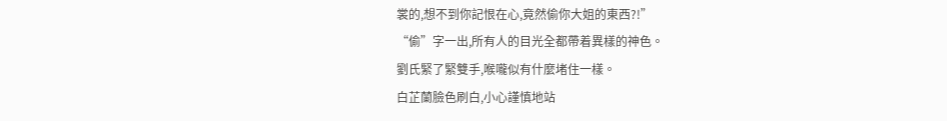裳的,想不到你記恨在心,竟然偷你大姐的東西?!”
“偷”字一出,所有人的目光全都帶着異樣的神色。
劉氏緊了緊雙手,喉嚨似有什麼堵住一樣。
白芷蘭臉色刷白,小心謹慎地站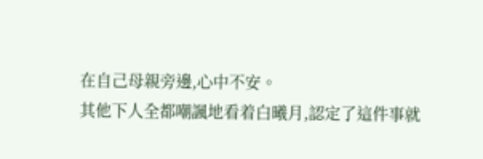在自己母親旁邊,心中不安。
其他下人全都嘲諷地看着白曦月,認定了這件事就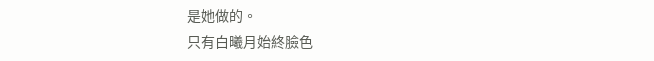是她做的。
只有白曦月始終臉色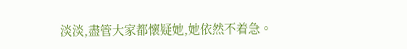淡淡,盡管大家都懷疑她,她依然不着急。